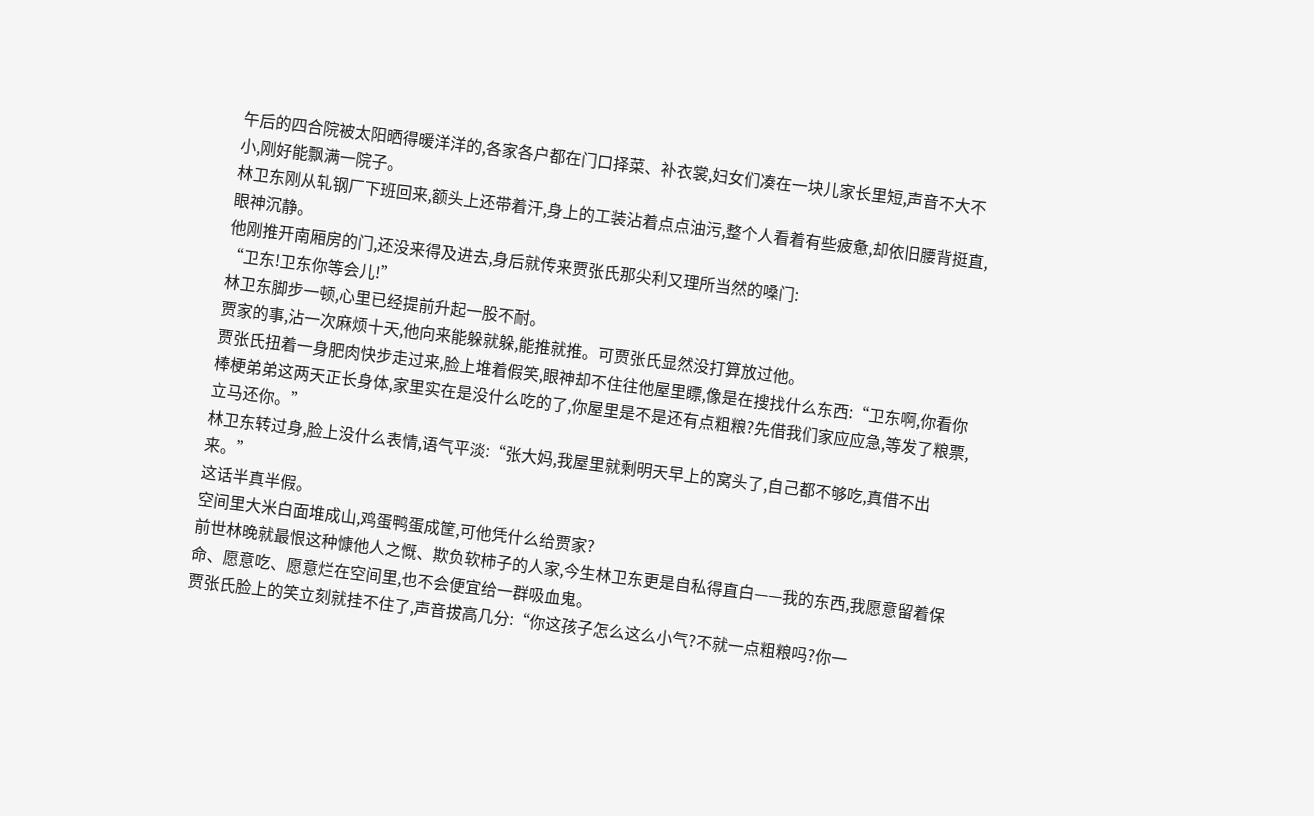午后的四合院被太阳晒得暖洋洋的,各家各户都在门口择菜、补衣裳,妇女们凑在一块儿家长里短,声音不大不小,刚好能飘满一院子。
林卫东刚从轧钢厂下班回来,额头上还带着汗,身上的工装沾着点点油污,整个人看着有些疲惫,却依旧腰背挺直,眼神沉静。
他刚推开南厢房的门,还没来得及进去,身后就传来贾张氏那尖利又理所当然的嗓门:
“卫东!卫东你等会儿!”
林卫东脚步一顿,心里已经提前升起一股不耐。
贾家的事,沾一次麻烦十天,他向来能躲就躲,能推就推。可贾张氏显然没打算放过他。
贾张氏扭着一身肥肉快步走过来,脸上堆着假笑,眼神却不住往他屋里瞟,像是在搜找什么东西:“卫东啊,你看你棒梗弟弟这两天正长身体,家里实在是没什么吃的了,你屋里是不是还有点粗粮?先借我们家应应急,等发了粮票,立马还你。”
林卫东转过身,脸上没什么表情,语气平淡:“张大妈,我屋里就剩明天早上的窝头了,自己都不够吃,真借不出来。”
这话半真半假。
空间里大米白面堆成山,鸡蛋鸭蛋成筐,可他凭什么给贾家?
前世林晚就最恨这种慷他人之慨、欺负软柿子的人家,今生林卫东更是自私得直白——我的东西,我愿意留着保命、愿意吃、愿意烂在空间里,也不会便宜给一群吸血鬼。
贾张氏脸上的笑立刻就挂不住了,声音拔高几分:“你这孩子怎么这么小气?不就一点粗粮吗?你一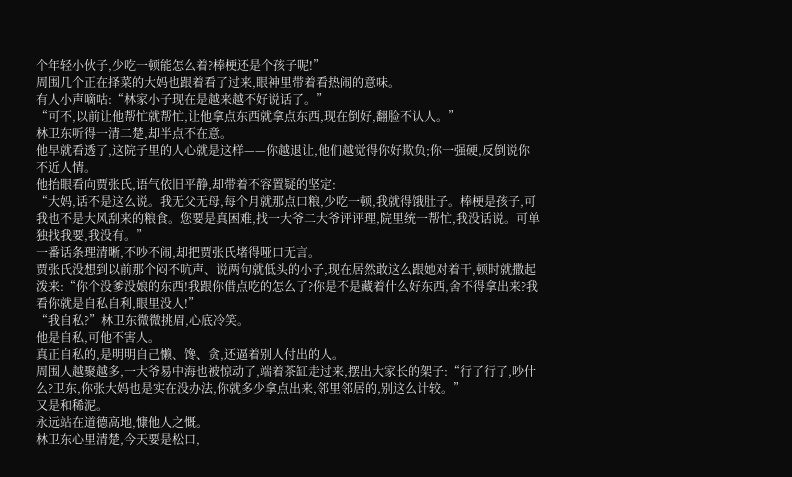个年轻小伙子,少吃一顿能怎么着?棒梗还是个孩子呢!”
周围几个正在择菜的大妈也跟着看了过来,眼神里带着看热闹的意味。
有人小声嘀咕:“林家小子现在是越来越不好说话了。”
“可不,以前让他帮忙就帮忙,让他拿点东西就拿点东西,现在倒好,翻脸不认人。”
林卫东听得一清二楚,却半点不在意。
他早就看透了,这院子里的人心就是这样——你越退让,他们越觉得你好欺负;你一强硬,反倒说你不近人情。
他抬眼看向贾张氏,语气依旧平静,却带着不容置疑的坚定:
“大妈,话不是这么说。我无父无母,每个月就那点口粮,少吃一顿,我就得饿肚子。棒梗是孩子,可我也不是大风刮来的粮食。您要是真困难,找一大爷二大爷评评理,院里统一帮忙,我没话说。可单独找我要,我没有。”
一番话条理清晰,不吵不闹,却把贾张氏堵得哑口无言。
贾张氏没想到以前那个闷不吭声、说两句就低头的小子,现在居然敢这么跟她对着干,顿时就撒起泼来:“你个没爹没娘的东西!我跟你借点吃的怎么了?你是不是藏着什么好东西,舍不得拿出来?我看你就是自私自利,眼里没人!”
“我自私?”林卫东微微挑眉,心底冷笑。
他是自私,可他不害人。
真正自私的,是明明自己懒、馋、贪,还逼着别人付出的人。
周围人越聚越多,一大爷易中海也被惊动了,端着茶缸走过来,摆出大家长的架子:“行了行了,吵什么?卫东,你张大妈也是实在没办法,你就多少拿点出来,邻里邻居的,别这么计较。”
又是和稀泥。
永远站在道德高地,慷他人之慨。
林卫东心里清楚,今天要是松口,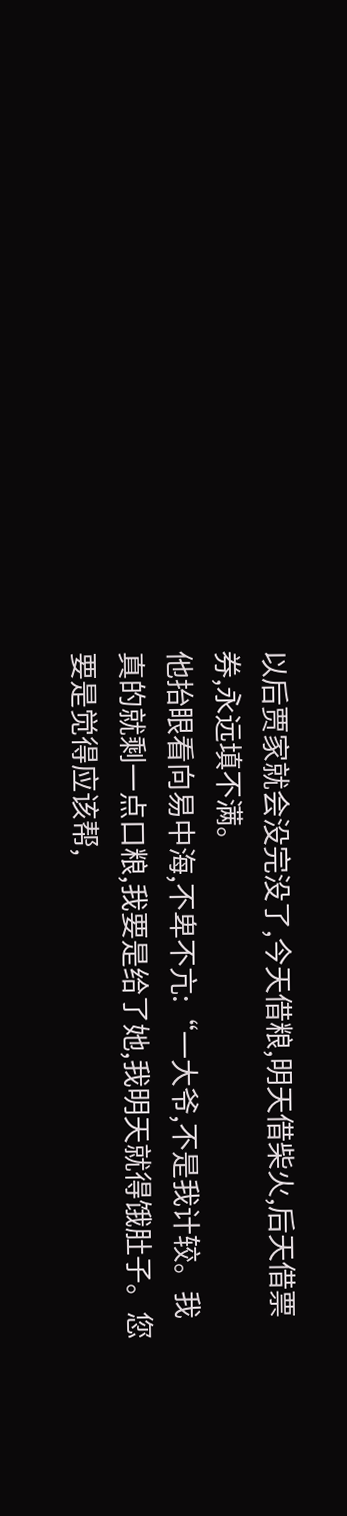以后贾家就会没完没了,今天借粮,明天借柴火,后天借票券,永远填不满。
他抬眼看向易中海,不卑不亢:“一大爷,不是我计较。我真的就剩一点口粮,我要是给了她,我明天就得饿肚子。您要是觉得应该帮,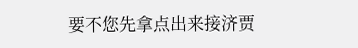要不您先拿点出来接济贾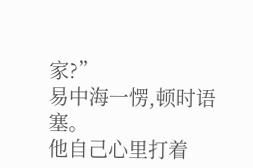家?”
易中海一愣,顿时语塞。
他自己心里打着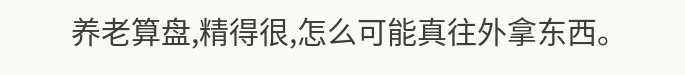养老算盘,精得很,怎么可能真往外拿东西。